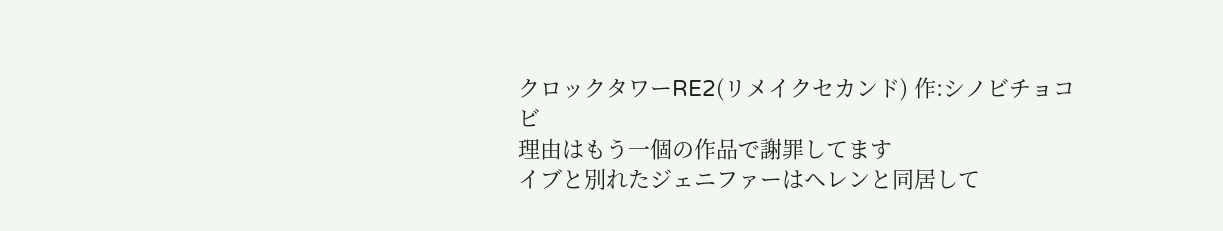クロックタワーRE2(リメイクセカンド) 作:シノビチョコビ
理由はもう一個の作品で謝罪してます
イブと別れたジェニファーはヘレンと同居して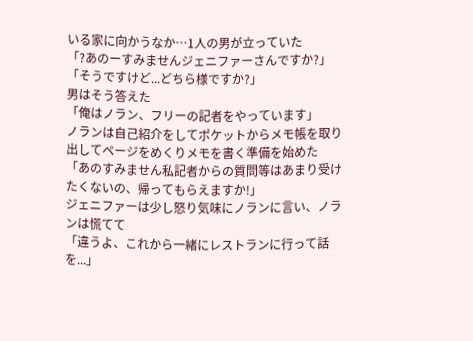いる家に向かうなか…1人の男が立っていた
「?あのーすみませんジェニファーさんですか?」
「そうですけど...どちら様ですか?」
男はそう答えた
「俺はノラン、フリーの記者をやっています」
ノランは自己紹介をしてポケットからメモ帳を取り出してページをめくりメモを書く準備を始めた
「あのすみません私記者からの質問等はあまり受けたくないの、帰ってもらえますか!」
ジェニファーは少し怒り気味にノランに言い、ノランは慌てて
「違うよ、これから一緒にレストランに行って話を...」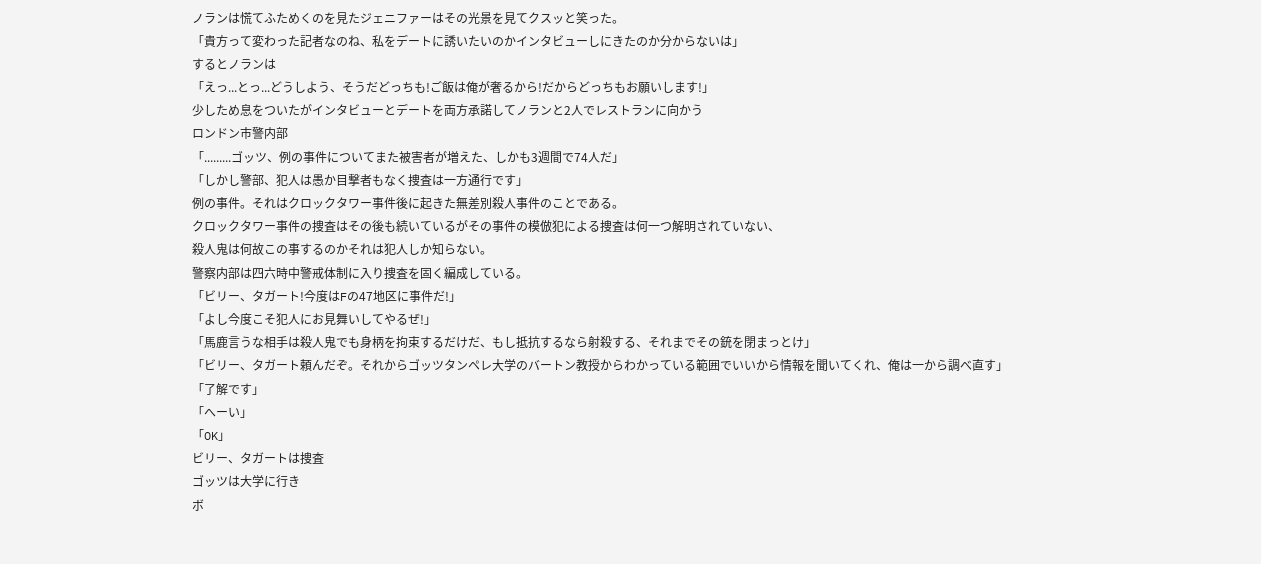ノランは慌てふためくのを見たジェニファーはその光景を見てクスッと笑った。
「貴方って変わった記者なのね、私をデートに誘いたいのかインタビューしにきたのか分からないは」
するとノランは
「えっ...とっ...どうしよう、そうだどっちも!ご飯は俺が奢るから!だからどっちもお願いします!」
少しため息をついたがインタビューとデートを両方承諾してノランと2人でレストランに向かう
ロンドン市警内部
「.........ゴッツ、例の事件についてまた被害者が増えた、しかも3週間で74人だ」
「しかし警部、犯人は愚か目撃者もなく捜査は一方通行です」
例の事件。それはクロックタワー事件後に起きた無差別殺人事件のことである。
クロックタワー事件の捜査はその後も続いているがその事件の模倣犯による捜査は何一つ解明されていない、
殺人鬼は何故この事するのかそれは犯人しか知らない。
警察内部は四六時中警戒体制に入り捜査を固く編成している。
「ビリー、タガート!今度はFの47地区に事件だ!」
「よし今度こそ犯人にお見舞いしてやるぜ!」
「馬鹿言うな相手は殺人鬼でも身柄を拘束するだけだ、もし抵抗するなら射殺する、それまでその銃を閉まっとけ」
「ビリー、タガート頼んだぞ。それからゴッツタンペレ大学のバートン教授からわかっている範囲でいいから情報を聞いてくれ、俺は一から調べ直す」
「了解です」
「へーい」
「OK」
ビリー、タガートは捜査
ゴッツは大学に行き
ボ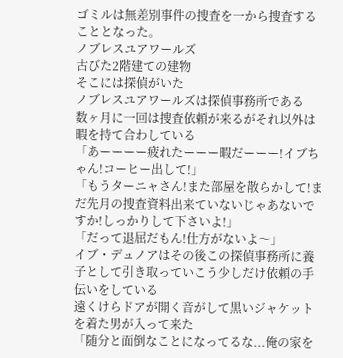ゴミルは無差別事件の捜査を一から捜査することとなった。
ノブレスユアワールズ
古びた2階建ての建物
そこには探偵がいた
ノブレスユアワールズは探偵事務所である
数ヶ月に一回は捜査依頼が来るがそれ以外は暇を持て合わしている
「あーーーー疲れたーーー暇だーーー!イブちゃん!コーヒー出して!」
「もうターニャさん!また部屋を散らかして!まだ先月の捜査資料出来ていないじゃあないですか!しっかりして下さいよ!」
「だって退屈だもん!仕方がないよ〜」
イブ・デュノアはその後この探偵事務所に養子として引き取っていこう少しだけ依頼の手伝いをしている
遠くけらドアが開く音がして黒いジャケットを着た男が入って来た
「随分と面倒なことになってるな...俺の家を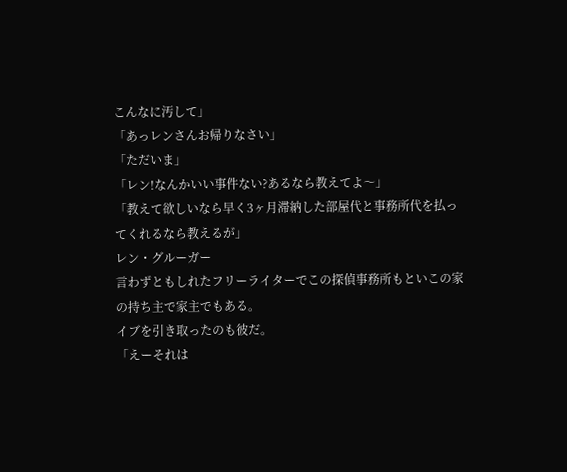こんなに汚して」
「あっレンさんお帰りなさい」
「ただいま」
「レン!なんかいい事件ない?あるなら教えてよ〜」
「教えて欲しいなら早く3ヶ月滞納した部屋代と事務所代を払ってくれるなら教えるが」
レン・グルーガー
言わずともしれたフリーライターでこの探偵事務所もといこの家の持ち主で家主でもある。
イブを引き取ったのも彼だ。
「えーそれは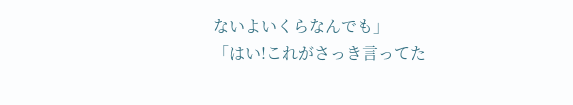ないよいくらなんでも」
「はい!これがさっき言ってた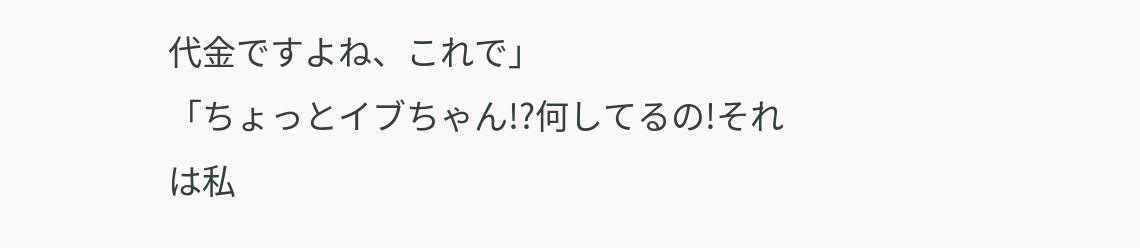代金ですよね、これで」
「ちょっとイブちゃん!?何してるの!それは私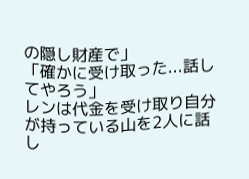の隠し財産で」
「確かに受け取った...話してやろう」
レンは代金を受け取り自分が持っている山を2人に話し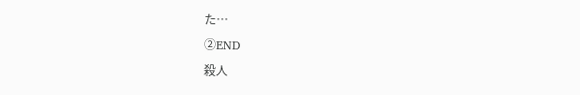た…
②END
殺人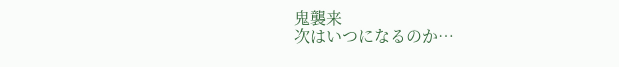鬼襲来
次はいつになるのか…